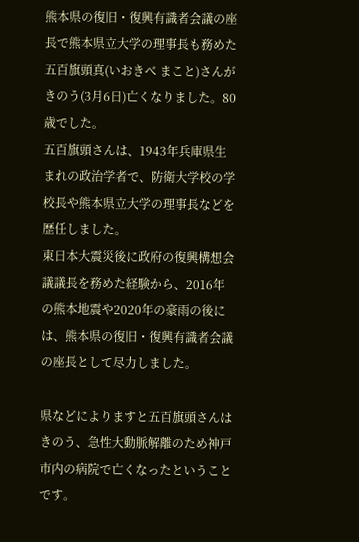熊本県の復旧・復興有識者会議の座長で熊本県立大学の理事長も務めた五百旗頭真(いおきべ まこと)さんがきのう(3月6日)亡くなりました。80歳でした。
五百旗頭さんは、1943年兵庫県生まれの政治学者で、防衛大学校の学校長や熊本県立大学の理事長などを歴任しました。
東日本大震災後に政府の復興構想会議議長を務めた経験から、2016年の熊本地震や2020年の豪雨の後には、熊本県の復旧・復興有識者会議の座長として尽力しました。

県などによりますと五百旗頭さんはきのう、急性大動脈解離のため神戸市内の病院で亡くなったということです。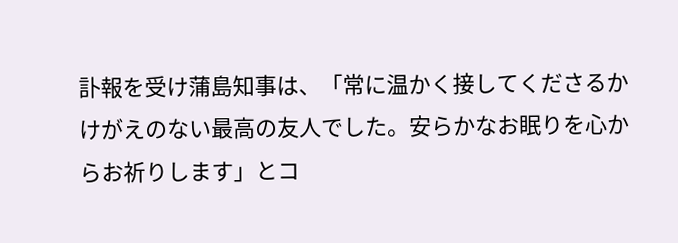訃報を受け蒲島知事は、「常に温かく接してくださるかけがえのない最高の友人でした。安らかなお眠りを心からお祈りします」とコ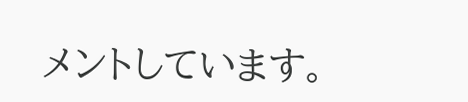メントしています。